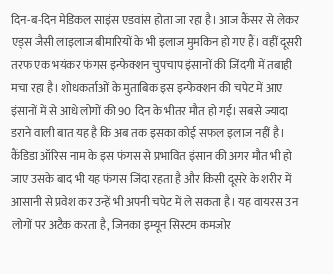दिन-ब-दिन मेडिकल साइंस एडवांस होता जा रहा है। आज कैंसर से लेकर एड्स जैसी लाइलाज बीमारियों के भी इलाज मुमकिन हो गए हैं। वहीं दूसरी तरफ एक भयंकर फंगस इन्फेक्शन चुपचाप इंसानों की जिंदगी में तबाही मचा रहा है। शोधकर्ताओं के मुताबिक इस इन्फेक्शन की चपेट में आए इंसानों में से आधे लोगों की 90 दिन के भीतर मौत हो गई। सबसे ज्यादा डराने वाली बात यह है कि अब तक इसका कोई सफल इलाज नहीं है।
कैंडिडा ऑरिस नाम के इस फंगस से प्रभावित इंसान की अगर मौत भी हो जाए उसके बाद भी यह फंगस जिंदा रहता है और किसी दूसरे के शरीर में आसानी से प्रवेश कर उन्हें भी अपनी चपेट में ले सकता है। यह वायरस उन लोगों पर अटैक करता है, जिनका इम्यून सिस्टम कमजोर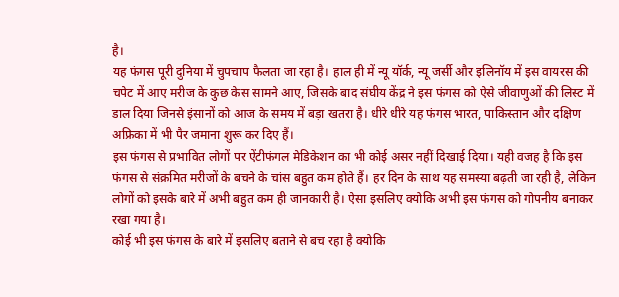है।
यह फंगस पूरी दुनिया में चुपचाप फैलता जा रहा है। हाल ही में न्यू यॉर्क, न्यू जर्सी और इलिनॉय में इस वायरस की चपेट में आए मरीज के कुछ केस सामने आए, जिसके बाद संघीय केंद्र ने इस फंगस को ऐसे जीवाणुओं की लिस्ट में डाल दिया जिनसे इंसानों को आज के समय में बड़ा खतरा है। धीरे धीरे यह फंगस भारत, पाकिस्तान और दक्षिण अफ्रिका में भी पैर जमाना शुरू कर दिए हैं।
इस फंगस से प्रभावित लोगों पर ऐंटीफंगल मेडिकेशन का भी कोई असर नहीं दिखाई दिया। यही वजह है कि इस फंगस से संक्रमित मरीजों के बचने के चांस बहुत कम होते हैं। हर दिन के साथ यह समस्या बढ़ती जा रही है, लेकिन लोगों को इसके बारे में अभी बहुत कम ही जानकारी है। ऐसा इसलिए क्योकि अभी इस फंगस को गोपनीय बनाकर रखा गया है।
कोई भी इस फंगस के बारे में इसलिए बताने से बच रहा है क्योकि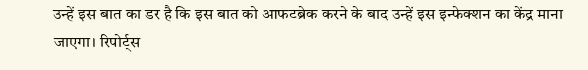उन्हें इस बात का डर है कि इस बात को आफटब्रेक करने के बाद उन्हें इस इन्फेक्शन का केंद्र माना जाएगा। रिपोर्ट्स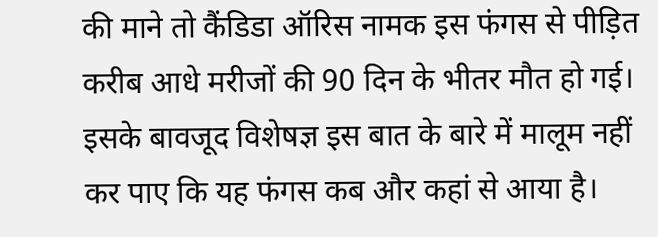की माने तो कैंडिडा ऑरिस नामक इस फंगस से पीड़ित करीब आधे मरीजों की 90 दिन के भीतर मौत हो गई। इसके बावजूद विशेषज्ञ इस बात के बारे में मालूम नहीं कर पाए कि यह फंगस कब और कहां से आया है।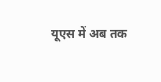यूएस में अब तक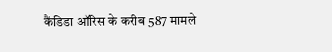कैंडिडा ऑरिस के करीब 587 मामले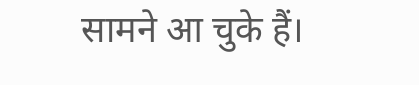सामने आ चुके हैं।